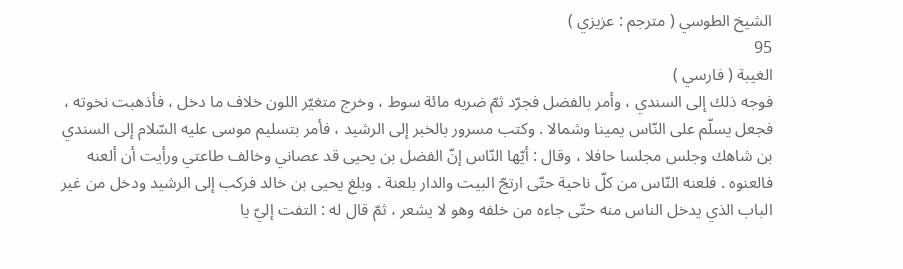الشيخ الطوسي ( مترجم : عزيزي )
95
الغيبة ( فارسي )
فوجه ذلك إلى السندي ، وأمر بالفضل فجرّد ثمّ ضربه مائة سوط ، وخرج متغيّر اللون خلاف ما دخل ، فأذهبت نخوته ، فجعل يسلّم على النّاس يمينا وشمالا . وكتب مسرور بالخبر إلى الرشيد ، فأمر بتسليم موسى عليه السّلام إلى السندي بن شاهك وجلس مجلسا حافلا ، وقال : أيّها النّاس إنّ الفضل بن يحيى قد عصاني وخالف طاعتي ورأيت أن ألعنه فالعنوه . فلعنه النّاس من كلّ ناحية حتّى ارتجّ البيت والدار بلعنة . وبلغ يحيى بن خالد فركب إلى الرشيد ودخل من غير الباب الذي يدخل الناس منه حتّى جاءه من خلفه وهو لا يشعر ، ثمّ قال له : التفت إليّ يا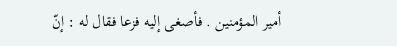أمير المؤمنين . فأصغى إليه فزعا فقال له : إنّ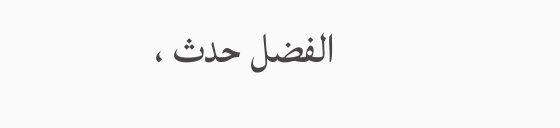الفضل حدث ،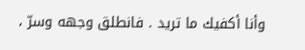وأنا أكفيك ما تريد . فانطلق وجهه وسرّ ،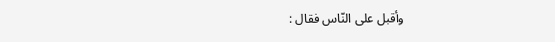وأقبل على النّاس فقال :